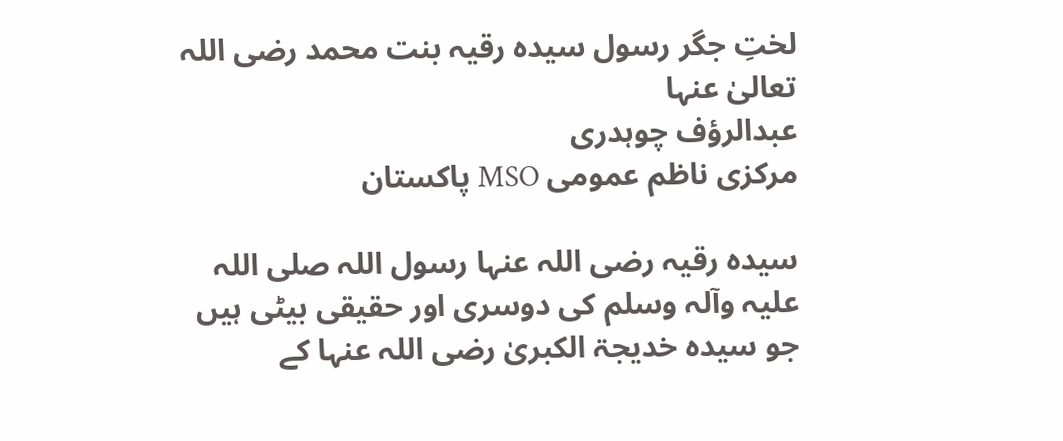لختِ جگر رسول سیدہ رقیہ بنت محمد رضی اللہ تعالیٰ عنہا
عبدالرؤف چوہدری
مرکزی ناظم عمومی MSO پاکستان

سیدہ رقیہ رضی اللہ عنہا رسول اللہ صلی اللہ علیہ وآلہ وسلم کی دوسری اور حقیقی بیٹی ہیں جو سیدہ خدیجۃ الکبریٰ رضی اللہ عنہا کے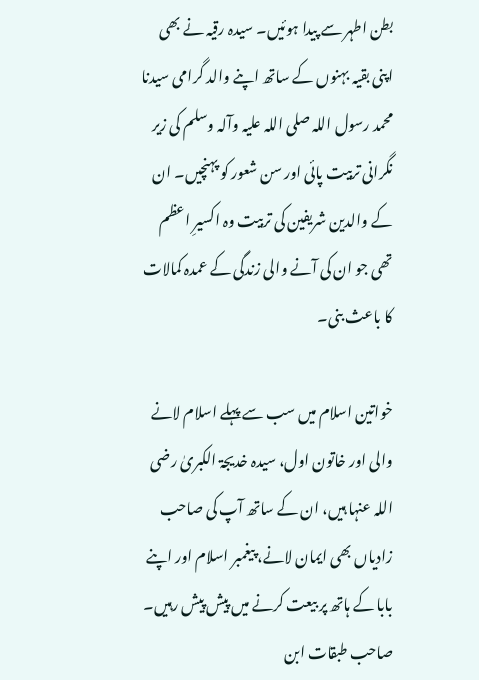بطن اطہر سے پیدا ہوئیں۔ سیدہ رقیہ نے بھی اپنی بقیہ بہنوں کے ساتھ اپنے والد گرامی سیدنا محمد رسول اللہ صلی اللہ علیہ وآلہ وسلم کی زیر نگرانی تربیت پائی اور سن شعور کو پہنچیں۔ ان کے والدین شریفین کی تربیت وہ اکسیرِ اعظم تھی جو ان کی آنے والی زندگی کے عمدہ کمالات کا باعث بنی۔

خواتین اسلام میں سب سے پہلے اسلام لانے والی اور خاتون اول، سیدہ خدیجۃ الکبریٰ رضی اللہ عنہا ہیں، ان کے ساتھ آپ کی صاحب زادیاں بھی ایمان لانے، پیغمبر اسلام اور اپنے بابا کے ہاتھ پر بیعت کرنے میں پیش پیش رہیں۔ صاحب طبقات ابن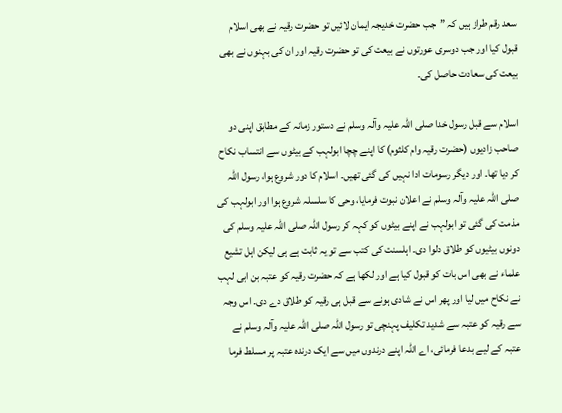سعد رقم طراز ہیں کہ ”جب حضرت خدیجہ ایمان لائیں تو حضرت رقیہ نے بھی اسلام قبول کیا اور جب دوسری عورتوں نے بیعت کی تو حضرت رقیہ اور ان کی بہنوں نے بھی بیعت کی سعادت حاصل کی۔

اسلام سے قبل رسول خدا صلی اللہ علیہ وآلہ وسلم نے دستور زمانہ کے مطابق اپنی دو صاحب زادیوں (حضرت رقیہ وام کلثوم) کا اپنے چچا ابولہب کے بیٹوں سے انتساب نکاح کر دیا تھا۔ اور دیگر رسومات ادا نہیں کی گئی تھیں۔ اسلام کا دور شروع ہوا، رسول اللہ صلی اللہ علیہ وآلہ وسلم نے اعلان نبوت فرمایا، وحی کا سلسلہ شروع ہوا اور ابولہب کی مذمت کی گئی تو ابولہب نے اپنے بیٹوں کو کہہ کر رسول اللہ صلی اللہ علیہ وسلم کی دونوں بیٹیوں کو طلاق دلوا دی۔ اہلسنت کی کتب سے تو یہ ثابت ہے ہی لیکن اہل تشیع علماء نے بھی اس بات کو قبول کیا ہے اور لکھا ہے کہ حضرت رقیہ کو عتبہ بن ابی لہب نے نکاح میں لیا اور پھر اس نے شادی ہونے سے قبل ہی رقیہ کو طلاق دے دی۔ اس وجہ سے رقیہ کو عتبہ سے شدید تکلیف پہنچی تو رسول اللہ صلی اللہ علیہ وآلہ وسلم نے عتبہ کے لیے بدعا فرمائی، اے اللہ اپنے درندوں میں سے ایک درندہ عتبہ پر مسلط فرما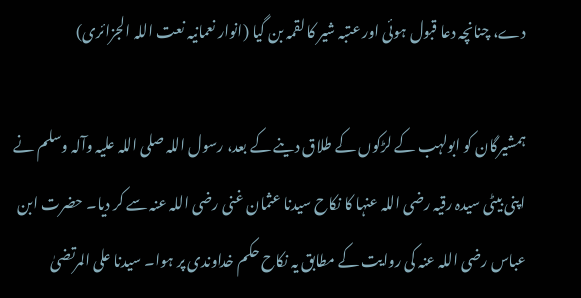دے، چنانچہ دعا قبول ہوئی اور عتبہ شیر کا لقمہ بن گیا (انوار نعمانیہ نعت اللہ الجزائری)

ہمشیرگان کو ابولہب کے لڑکوں کے طلاق دینے کے بعد، رسول اللہ صلی اللہ علیہ وآلہ وسلم نے اپنی بیٹی سیدہ رقیہ رضی اللہ عنہا کا نکاح سیدنا عثمان غنی رضی اللہ عنہ سے کر دیا۔ حضرت ابن عباس رضی اللہ عنہ کی روایت کے مطابق یہ نکاح حکم خداوندی پر ہوا۔ سیدنا علی المرتضیٰ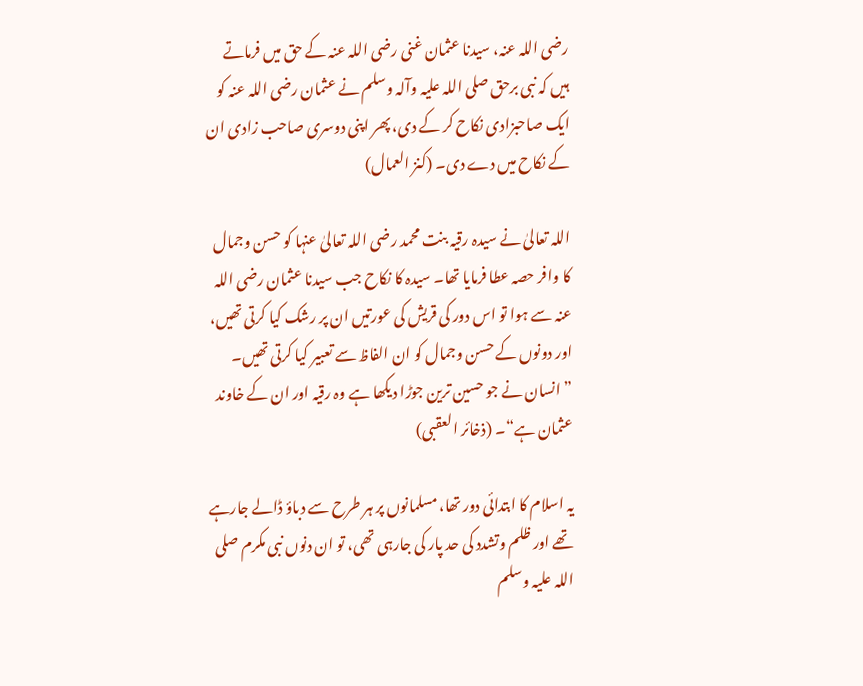رضی اللہ عنہ، سیدنا عثمان غنی رضی اللہ عنہ کے حق میں فرماتے ہیں کہ نبی برحق صلی اللہ علیہ وآلہ وسلم نے عثمان رضی اللہ عنہ کو ایک صاحبزادی نکاح کر کے دی، پھر اپنی دوسری صاحب زادی ان کے نکاح میں دے دی۔ (کنز العمال)

اللہ تعالیٰ نے سیدہ رقیہ بنت محمد رضی اللہ تعالیٰ عنہا کو حسن وجمال کا وافر حصہ عطا فرمایا تھا۔ سیدہ کا نکاح جب سیدنا عثمان رضی اللہ عنہ سے ہوا تو اس دور کی قریش کی عورتیں ان پر رشک کیا کرتی تھیں، اور دونوں کے حسن وجمال کو ان الفاظ سے تعبیر کیا کرتی تھیں۔ ”انسان نے جو حسین ترین جوڑا دیکھا ہے وہ رقیہ اور ان کے خاوند عثمان ہے“۔ (ذخائر العقبی)

یہ اسلام کا ابتدائی دور تھا، مسلمانوں پر ہر طرح سے دباؤ ڈالے جارہے تھے اور ظلم وتشدد کی حد پار کی جارہی تھی، تو ان دنوں نبی مکرم صلی اللہ علیہ وسلم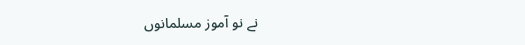نے نو آموز مسلمانوں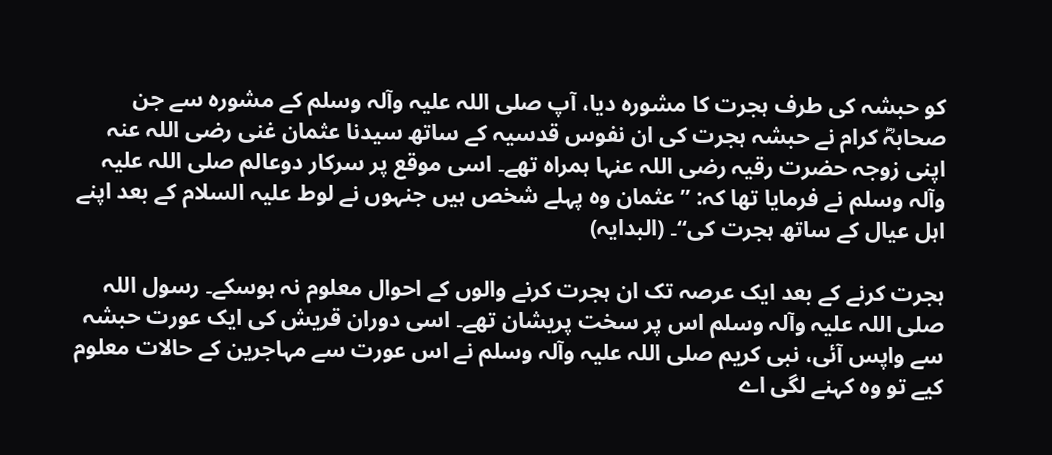کو حبشہ کی طرف ہجرت کا مشورہ دیا، آپ صلی اللہ علیہ وآلہ وسلم کے مشورہ سے جن صحابہؓ کرام نے حبشہ ہجرت کی ان نفوس قدسیہ کے ساتھ سیدنا عثمان غنی رضی اللہ عنہ اپنی زوجہ حضرت رقیہ رضی اللہ عنہا ہمراہ تھے۔ اسی موقع پر سرکار دوعالم صلی اللہ علیہ وآلہ وسلم نے فرمایا تھا کہ: ”عثمان وہ پہلے شخص ہیں جنہوں نے لوط علیہ السلام کے بعد اپنے اہل عیال کے ساتھ ہجرت کی“۔ (البدایہ)

ہجرت کرنے کے بعد ایک عرصہ تک ان ہجرت کرنے والوں کے احوال معلوم نہ ہوسکے۔ رسول اللہ صلی اللہ علیہ وآلہ وسلم اس پر سخت پریشان تھے۔ اسی دوران قریش کی ایک عورت حبشہ سے واپس آئی، نبی کریم صلی اللہ علیہ وآلہ وسلم نے اس عورت سے مہاجرین کے حالات معلوم کیے تو وہ کہنے لگی اے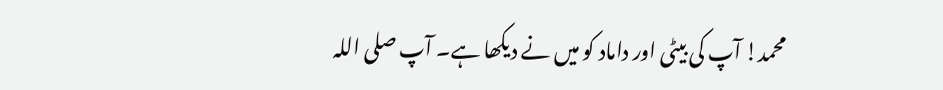محمد! آپ کی بیٹی اور داماد کو میں نے دیکھا ہے۔ آپ صلی اللہ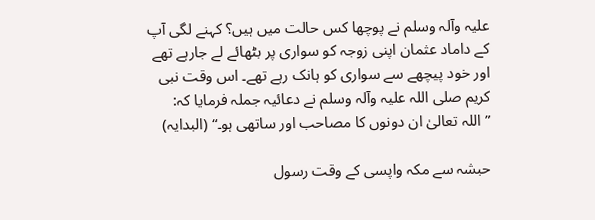علیہ وآلہ وسلم نے پوچھا کس حالت میں ہیں؟ کہنے لگی آپ کے داماد عثمان اپنی زوجہ کو سواری پر بٹھائے لے جارہے تھے اور خود پیچھے سے سواری کو ہانک رہے تھے۔ اس وقت نبی کریم صلی اللہ علیہ وآلہ وسلم نے دعائیہ جملہ فرمایا کہ: ”اللہ تعالیٰ ان دونوں کا مصاحب اور ساتھی ہو۔“ (البدایہ)

حبشہ سے مکہ واپسی کے وقت رسول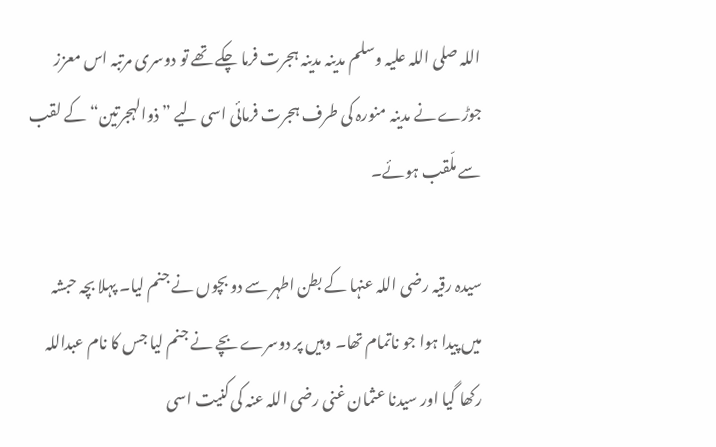اللہ صلی اللہ علیہ وسلم مدینہ مدینہ ہجرت فرما چکے تھے تو دوسری مرتبہ اس معزز جوڑے نے مدینہ منورہ کی طرف ہجرت فرمائی اسی لیے ”ذوالہجرتین“ کے لقب سے ملّقب ہوئے۔

سیدہ رقیہ رضی اللہ عنہا کے بطن اطہر سے دو بچوں نے جنم لیا۔ پہلا بچہ حبشہ میں پیدا ہوا جو ناتمام تھا۔ وہیں پر دوسرے بچے نے جنم لیا جس کا نام عبداللہ رکھا گیا اور سیدنا عثمان غنی رضی اللہ عنہ کی کنیت اسی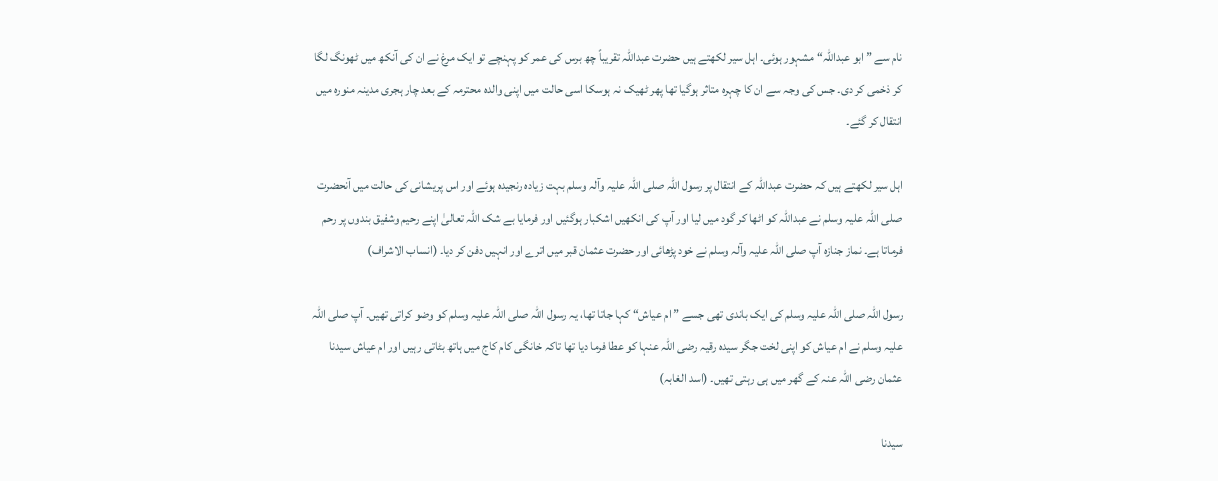نام سے ”ابو عبداللہ“ مشہور ہوئی۔ اہل سیر لکھتے ہیں حضرت عبداللہ تقریباً چھ برس کی عمر کو پہنچے تو ایک مرغ نے ان کی آنکھ میں ٹھونگ لگا کر ذخمی کر دی۔ جس کی وجہ سے ان کا چہرہ متاثر ہوگیا تھا پھر ٹھیک نہ ہوسکا اسی حالت میں اپنی والدہ محترمہ کے بعد چار ہجری مدینہ منورہ میں انتقال کر گئے۔

اہل سیر لکھتے ہیں کہ حضرت عبداللہ کے انتقال پر رسول اللہ صلی اللہ علیہ وآلہ وسلم بہت زیادہ رنجیدہ ہوئے اور اس پریشانی کی حالت میں آنحضرت صلی اللہ علیہ وسلم نے عبداللہ کو اٹھا کر گود میں لیا اور آپ کی انکھیں اشکبار ہوگئیں اور فرمایا بے شک اللہ تعالیٰ اپنے رحیم وشفیق بندوں پر رحم فرماتا ہے۔ نماز جنازہ آپ صلی اللہ علیہ وآلہ وسلم نے خود پڑھائی اور حضرت عثمان قبر میں اترے اور انہیں دفن کر دیا۔ (انساب الاشراف)

رسول اللہ صلی اللہ علیہ وسلم کی ایک باندی تھی جسے ”ام عیاش“ کہا جاتا تھا، یہ رسول اللہ صلی اللہ علیہ وسلم کو وضو کراتی تھیں۔ آپ صلی اللہ علیہ وسلم نے ام عیاش کو اپنی لخت جگر سیدہ رقیہ رضی اللہ عنہا کو عطا فرما دیا تھا تاکہ خانگی کام کاج میں ہاتھ بٹاتی رہیں اور ام عیاش سیدنا عثمان رضی اللہ عنہ کے گھر میں ہی رہتی تھیں۔ (اسد الغابہ)

سیدنا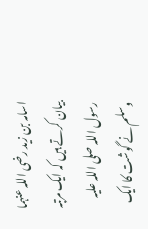اسامہ بن زید رضی اللہ عنہما بیان کرتے ہیں کہ ایک مرتبہ رسول اللہ صلی اللہ علیہ وسلم نے گوشت کا ایک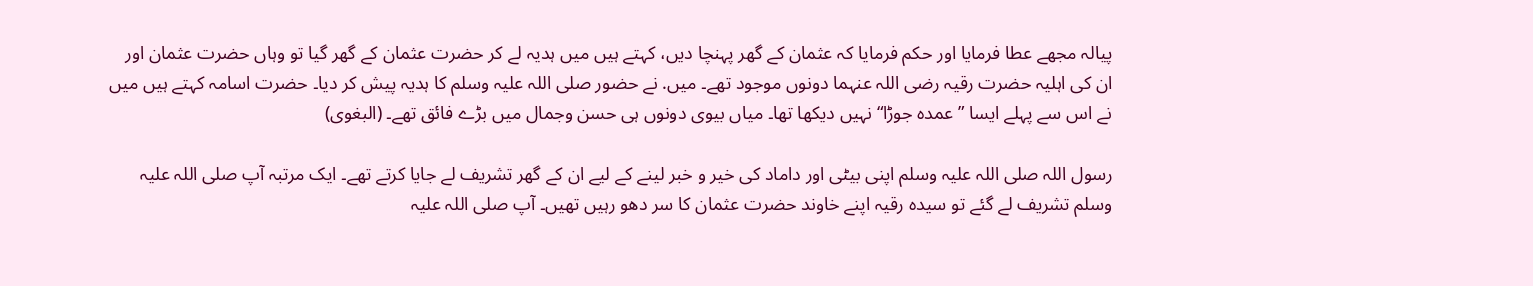پیالہ مجھے عطا فرمایا اور حکم فرمایا کہ عثمان کے گھر پہنچا دیں، کہتے ہیں میں ہدیہ لے کر حضرت عثمان کے گھر گیا تو وہاں حضرت عثمان اور ان کی اہلیہ حضرت رقیہ رضی اللہ عنہما دونوں موجود تھے۔ میں. نے حضور صلی اللہ علیہ وسلم کا ہدیہ پیش کر دیا۔ حضرت اسامہ کہتے ہیں میں نے اس سے پہلے ایسا ”عمدہ جوڑا“ نہیں دیکھا تھا۔ میاں بیوی دونوں ہی حسن وجمال میں بڑے فائق تھے۔ (البغوی)

رسول اللہ صلی اللہ علیہ وسلم اپنی بیٹی اور داماد کی خیر و خبر لینے کے لیے ان کے گھر تشریف لے جایا کرتے تھے۔ ایک مرتبہ آپ صلی اللہ علیہ وسلم تشریف لے گئے تو سیدہ رقیہ اپنے خاوند حضرت عثمان کا سر دھو رہیں تھیں۔ آپ صلی اللہ علیہ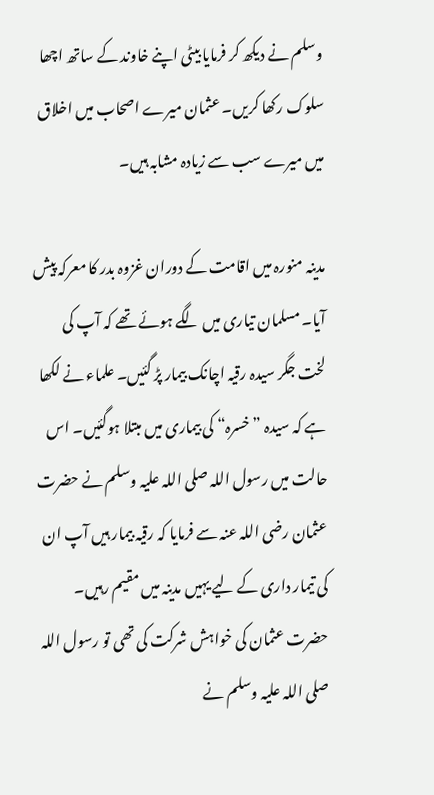وسلم نے دیکھ کر فرمایا بیٹی اپنے خاوند کے ساتھ اچھا سلوک رکھا کریں۔ عثمان میرے اصحاب میں اخلاق میں میرے سب سے زیادہ مشابہ ہیں۔

مدینہ منورہ میں اقامت کے دوران غزوہ بدر کا معرکہ پیش آیا۔ مسلمان تیاری میں لگے ہوئے تھے کہ آپ کی لخت جگر سیدہ رقیہ اچانک بیمار پڑ گئیں۔ علماء نے لکھا ہے کہ سیدہ ”خسرہ“ کی بیماری میں مبتلا ہوگئیں۔ اس حالت میں رسول اللہ صلی اللہ علیہ وسلم نے حضرت عثمان رضی اللہ عنہ سے فرمایا کہ رقیہ بیمار ہیں آپ ان کی تیمار داری کے لیے یہیں مدینہ میں مقیم رہیں۔ حضرت عثمان کی خواہش شرکت کی تھی تو رسول اللہ صلی اللہ علیہ وسلم نے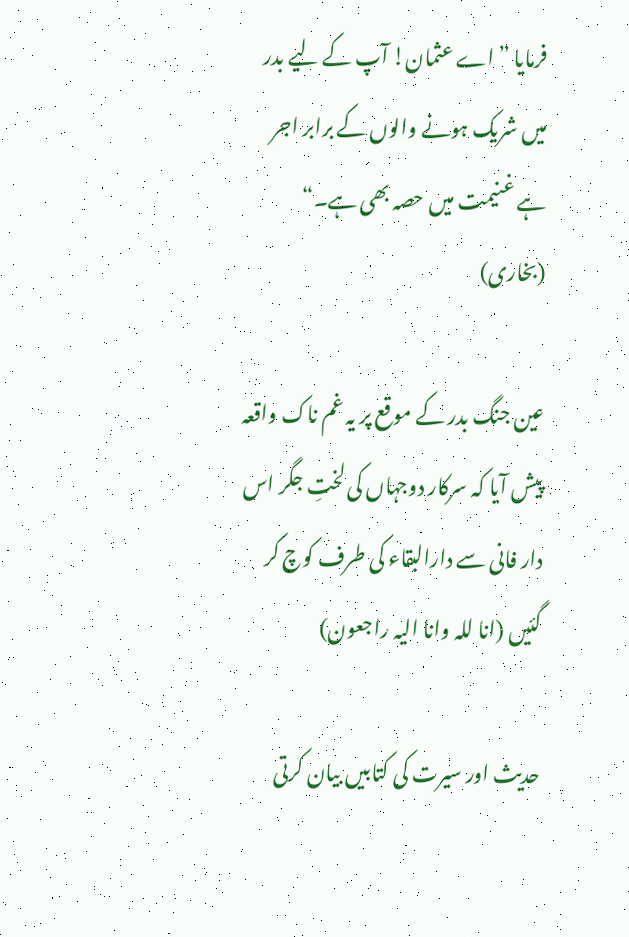فرمایا ”اے عثمان! آپ کے لیے بدر میں شریک ہونے والوں کے برابر اجر ہے غنیمت میں حصہ بھی ہے۔“ (بخاری)

عین جنگ بدر کے موقع پر یہ غم ناک واقعہ پیش آیا کہ سرکار دوجہاں کی لختِ جگر اس دار فانی سے دارالبقاء کی طرف کوچ کر گئیں (انا للہ وانا الیہ راجعون)

حدیث اور سیرت کی کتابیں بیان کرتی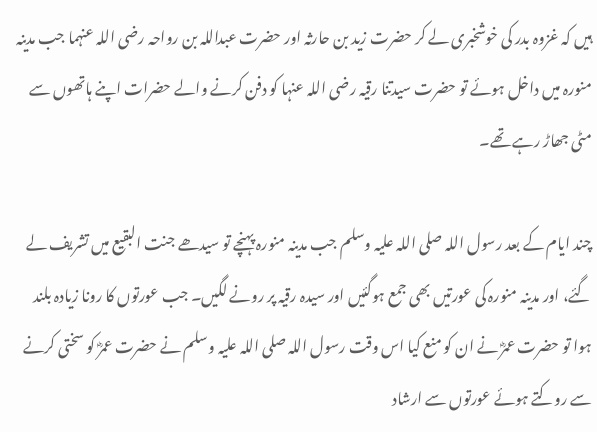ہیں کہ غزوہ بدر کی خوشخبری لے کر حضرت زید بن حارثہ اور حضرت عبداللہ بن رواحہ رضی اللہ عنہما جب مدینہ منورہ میں داخل ہوئے تو حضرت سیدتنا رقیہ رضی اللہ عنہا کو دفن کرنے والے حضرات اپنے ہاتھوں سے مٹی جھاڑ رہے تھے۔

چند ایام کے بعد رسول اللہ صلی اللہ علیہ وسلم جب مدینہ منورہ پہنچے تو سیدھے جنت البقیع میں تشریف لے گئے، اور مدینہ منورہ کی عورتیں بھی جمع ہوگئیں اور سیدہ رقیہ پر رونے لگیں۔ جب عورتوں کا رونا زیادہ بلند ہوا تو حضرت عمرؓ نے ان کو منع کیا اس وقت رسول اللہ صلی اللہ علیہ وسلم نے حضرت عمرؓ کو سختی کرنے سے روکتے ہوئے عورتوں سے ارشاد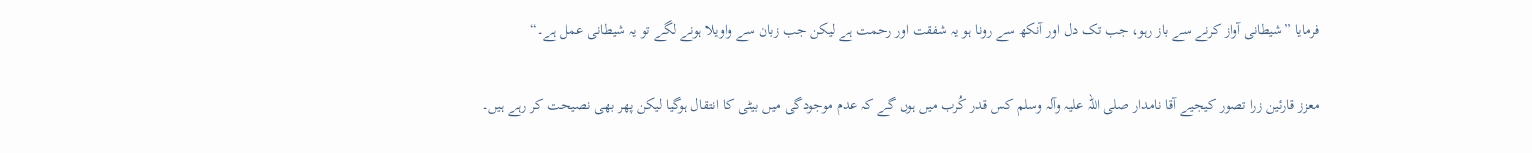فرمایا ”شیطانی آواز کرنے سے باز رہو، جب تک دل اور آنکھ سے رونا ہو یہ شفقت اور رحمت ہے لیکن جب زبان سے واویلا ہونے لگے تو یہ شیطانی عمل ہے۔“

معزز قارئین زرا تصور کیجیے آقا نامدار صلی اللہ علیہ وآلہ وسلم کس قدر کُرب میں ہوں گے کہ عدم موجودگی میں بیٹی کا انتقال ہوگیا لیکن پھر بھی نصیحت کر رہے ہیں۔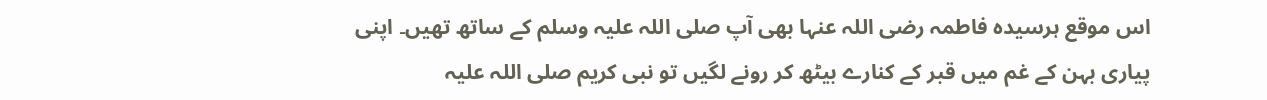اس موقع ہرسیدہ فاطمہ رضی اللہ عنہا بھی آپ صلی اللہ علیہ وسلم کے ساتھ تھیں۔ اپنی پیاری بہن کے غم میں قبر کے کنارے بیٹھ کر رونے لگیں تو نبی کریم صلی اللہ علیہ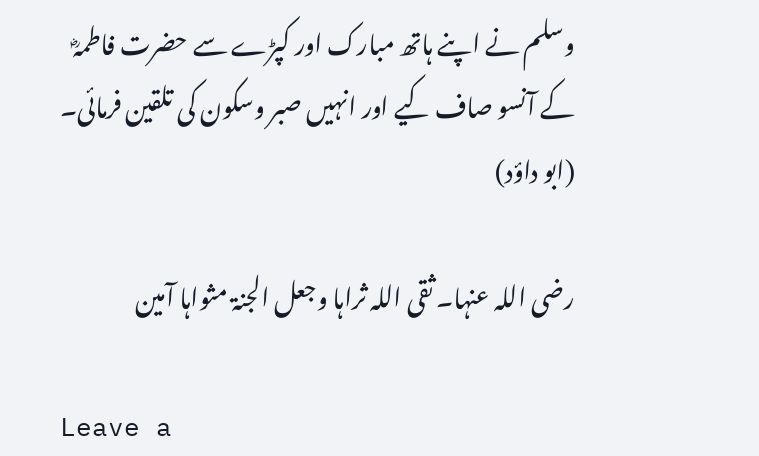وسلم نے اپنے ہاتھ مبارک اور کپڑے سے حضرت فاطمہؓ کے آنسو صاف کیے اور انہیں صبر وسکون کی تلقین فرمائی۔ (ابو داؤد)

رضی اللہ عنہا۔ ثقی اللہ ثراہا وجعل الجنۃ مثواہا آمین

Leave a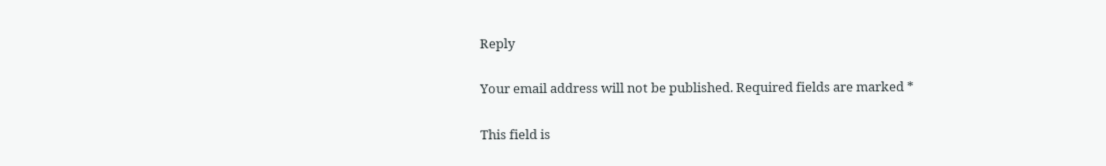Reply

Your email address will not be published. Required fields are marked *

This field is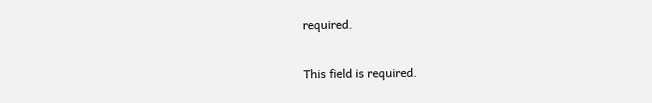required.

This field is required.